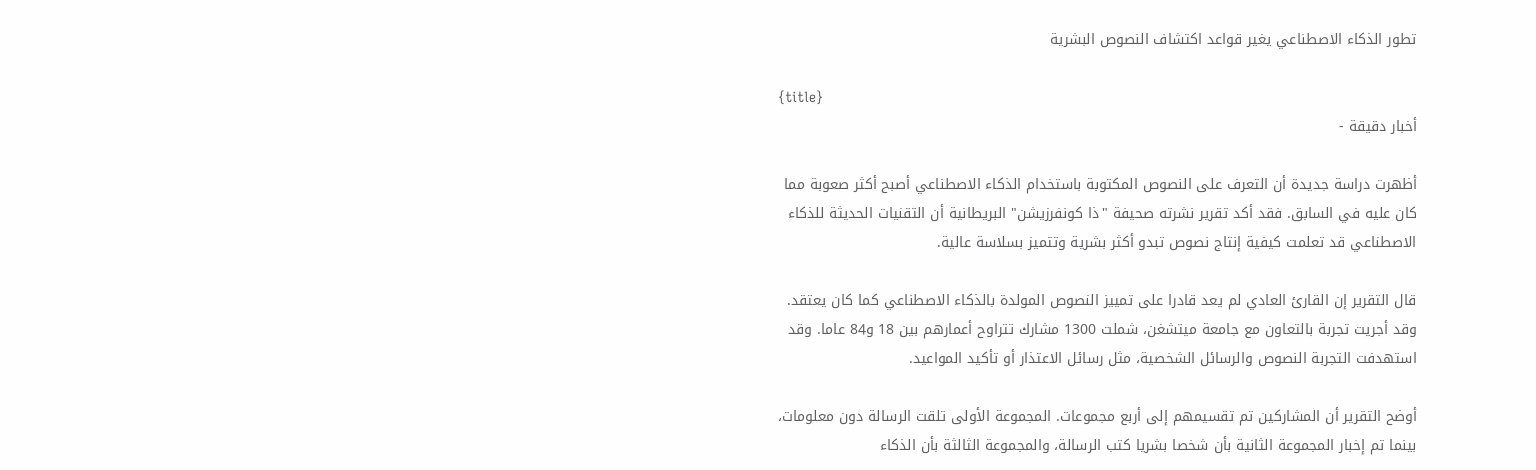تطور الذكاء الاصطناعي يغير قواعد اكتشاف النصوص البشرية

{title}
أخبار دقيقة -

أظهرت دراسة جديدة أن التعرف على النصوص المكتوبة باستخدام الذكاء الاصطناعي أصبح أكثر صعوبة مما كان عليه في السابق. فقد أكد تقرير نشرته صحيفة "ذا كونفرزيشن" البريطانية أن التقنيات الحديثة للذكاء الاصطناعي قد تعلمت كيفية إنتاج نصوص تبدو أكثر بشرية وتتميز بسلاسة عالية.

قال التقرير إن القارئ العادي لم يعد قادرا على تمييز النصوص المولدة بالذكاء الاصطناعي كما كان يعتقد. وقد أجريت تجربة بالتعاون مع جامعة ميتشغن، شملت 1300 مشارك تتراوح أعمارهم بين 18 و84 عاما. وقد استهدفت التجربة النصوص والرسائل الشخصية، مثل رسائل الاعتذار أو تأكيد المواعيد.

أوضح التقرير أن المشاركين تم تقسيمهم إلى أربع مجموعات. المجموعة الأولى تلقت الرسالة دون معلومات، بينما تم إخبار المجموعة الثانية بأن شخصا بشريا كتب الرسالة، والمجموعة الثالثة بأن الذكاء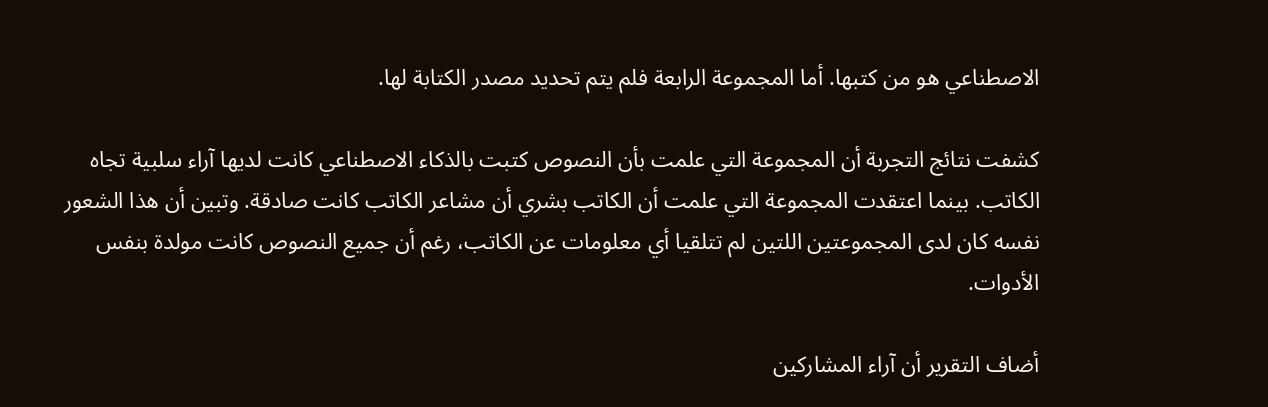الاصطناعي هو من كتبها. أما المجموعة الرابعة فلم يتم تحديد مصدر الكتابة لها.

كشفت نتائج التجربة أن المجموعة التي علمت بأن النصوص كتبت بالذكاء الاصطناعي كانت لديها آراء سلبية تجاه الكاتب. بينما اعتقدت المجموعة التي علمت أن الكاتب بشري أن مشاعر الكاتب كانت صادقة. وتبين أن هذا الشعور نفسه كان لدى المجموعتين اللتين لم تتلقيا أي معلومات عن الكاتب، رغم أن جميع النصوص كانت مولدة بنفس الأدوات.

أضاف التقرير أن آراء المشاركين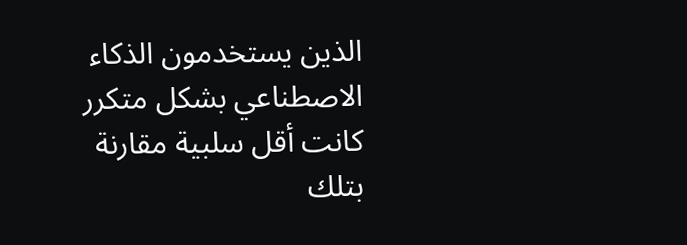الذين يستخدمون الذكاء الاصطناعي بشكل متكرر كانت أقل سلبية مقارنة بتلك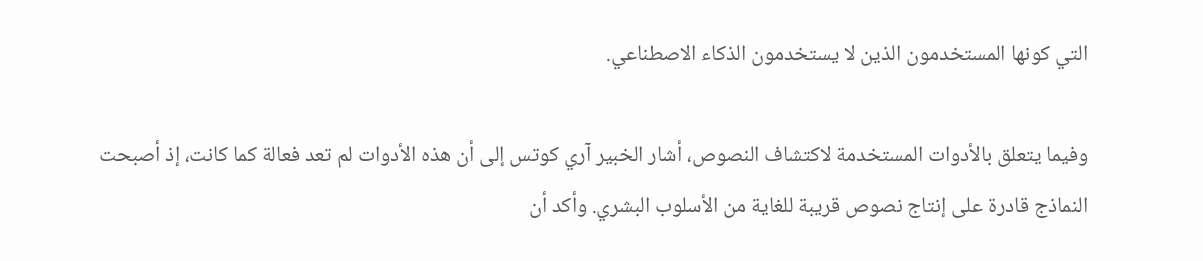التي كونها المستخدمون الذين لا يستخدمون الذكاء الاصطناعي.

وفيما يتعلق بالأدوات المستخدمة لاكتشاف النصوص، أشار الخبير آري كوتس إلى أن هذه الأدوات لم تعد فعالة كما كانت، إذ أصبحت النماذج قادرة على إنتاج نصوص قريبة للغاية من الأسلوب البشري. وأكد أن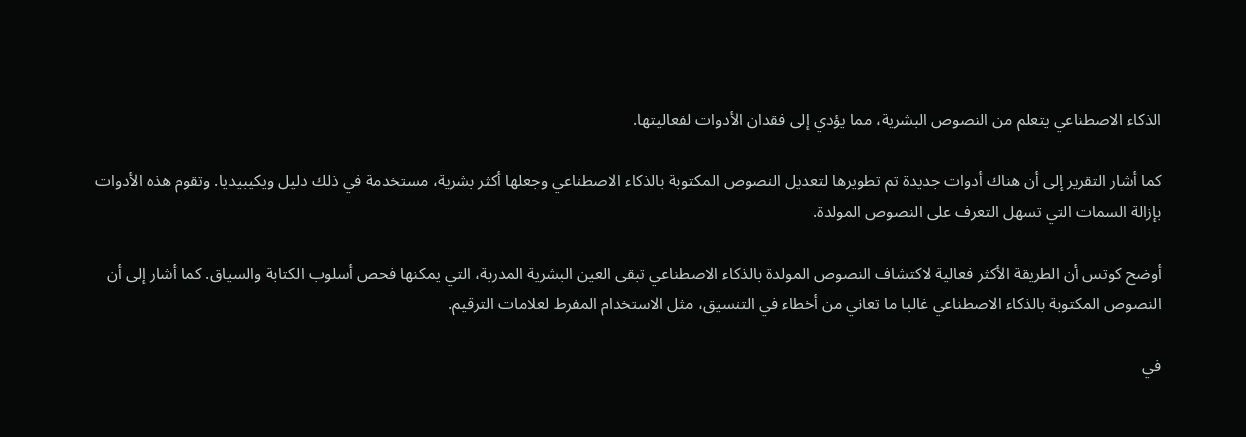الذكاء الاصطناعي يتعلم من النصوص البشرية، مما يؤدي إلى فقدان الأدوات لفعاليتها.

كما أشار التقرير إلى أن هناك أدوات جديدة تم تطويرها لتعديل النصوص المكتوبة بالذكاء الاصطناعي وجعلها أكثر بشرية، مستخدمة في ذلك دليل ويكيبيديا. وتقوم هذه الأدوات بإزالة السمات التي تسهل التعرف على النصوص المولدة.

أوضح كوتس أن الطريقة الأكثر فعالية لاكتشاف النصوص المولدة بالذكاء الاصطناعي تبقى العين البشرية المدربة، التي يمكنها فحص أسلوب الكتابة والسياق. كما أشار إلى أن النصوص المكتوبة بالذكاء الاصطناعي غالبا ما تعاني من أخطاء في التنسيق، مثل الاستخدام المفرط لعلامات الترقيم.

في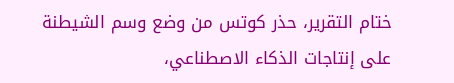ختام التقرير، حذر كوتس من وضع وسم الشيطنة على إنتاجات الذكاء الاصطناعي،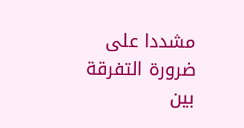مشددا على ضرورة التفرقة بين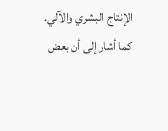الإنتاج البشري والآلي. كما أشار إلى أن بعض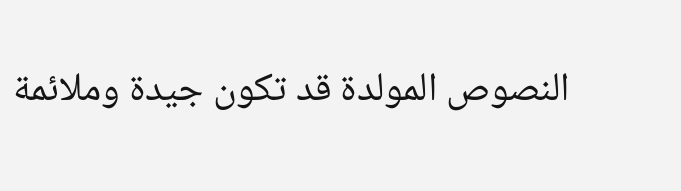النصوص المولدة قد تكون جيدة وملائمة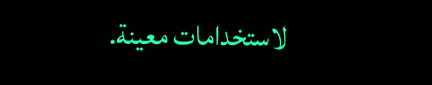لاستخدامات معينة.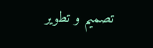تصميم و تطوير